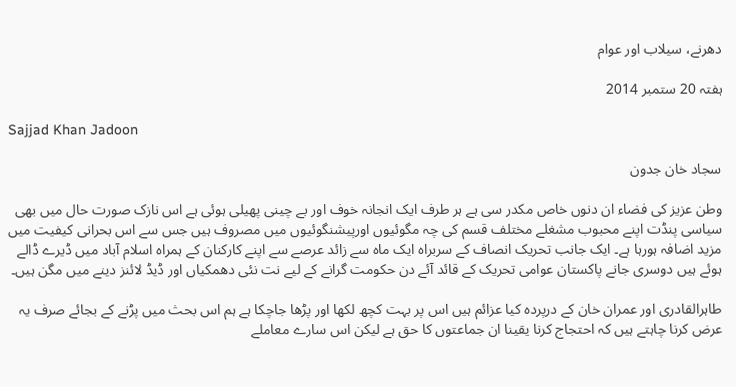دھرنے، سیلاب اور عوام

ہفتہ 20 ستمبر 2014

Sajjad Khan Jadoon

سجاد خان جدون

وطن عزیز کی فضاء ان دنوں خاص مکدر سی ہے ہر طرف ایک انجانہ خوف اور بے چینی پھیلی ہوئی ہے اس نازک صورت حال میں بھی سیاسی پنڈت اپنے محبوب مشغلے مختلف قسم کی چہ مگوئیوں اورپیشنگوئیوں میں مصروف ہیں جس سے اس بحرانی کیفیت میں مزید اضافہ ہورہا ہے۔ ایک جانب تحریک انصاف کے سربراہ ایک ماہ سے زائد عرصے سے اپنے کارکنان کے ہمراہ اسلام آباد میں ڈیرے ڈالے ہوئے ہیں دوسری جانے پاکستان عوامی تحریک کے قائد آئے دن حکومت گرانے کے لیے نت نئی دھمکیاں اور ڈیڈ لائنز دینے میں مگن ہیں۔

طاہرالقادری اور عمران خان کے درپردہ کیا عزائم ہیں اس پر بہت کچھ لکھا اور پڑھا جاچکا ہے ہم اس بحث میں پڑنے کے بجائے صرف یہ عرض کرنا چاہتے ہیں کہ احتجاج کرنا یقینا ان جماعتوں کا حق ہے لیکن اس سارے معاملے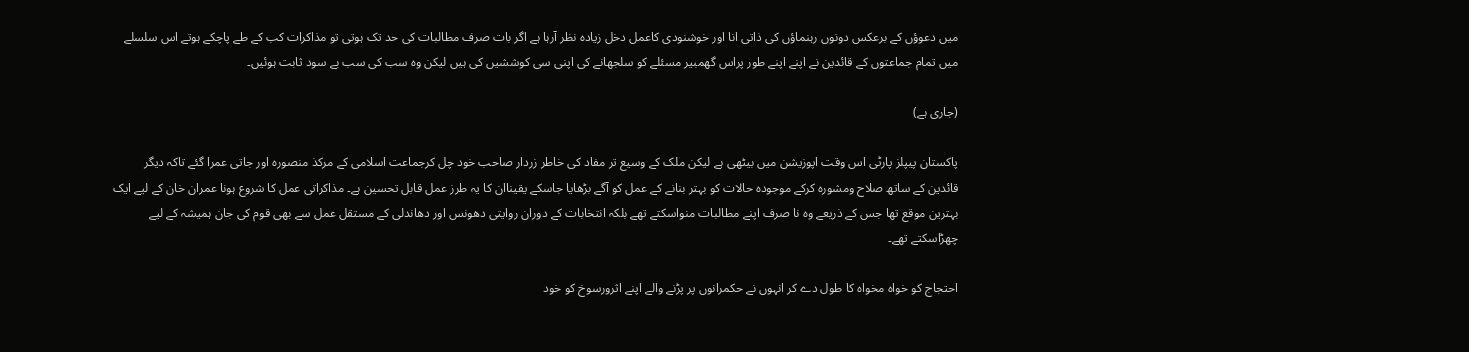میں دعوؤں کے برعکس دونوں رہنماؤں کی ذاتی انا اور خوشنودی کاعمل دخل زیادہ نظر آرہا ہے اگر بات صرف مطالبات کی حد تک ہوتی تو مذاکرات کب کے طے پاچکے ہوتے اس سلسلے میں تمام جماعتوں کے قائدین نے اپنے اپنے طور پراس گھمبیر مسئلے کو سلجھانے کی اپنی سی کوششیں کی ہیں لیکن وہ سب کی سب بے سود ثابت ہوئیں۔

(جاری ہے)

پاکستان پیپلز پارٹی اس وقت اپوزیشن میں بیٹھی ہے لیکن ملک کے وسیع تر مفاد کی خاطر زردار صاحب خود چل کرجماعت اسلامی کے مرکذ منصورہ اور جاتی عمرا گئے تاکہ دیگر قائدین کے ساتھ صلاح ومشورہ کرکے موجودہ حالات کو بہتر بنانے کے عمل کو آگے بڑھایا جاسکے یقیناان کا یہ طرز عمل قابل تحسین ہے۔ مذاکراتی عمل کا شروع ہونا عمران خان کے لیے ایک بہترین موقع تھا جس کے ذریعے وہ نا صرف اپنے مطالبات منواسکتے تھے بلکہ انتخابات کے دوران روایتی دھونس اور دھاندلی کے مستقل عمل سے بھی قوم کی جان ہمیشہ کے لیے چھڑاسکتے تھے۔

احتجاج کو خواہ مخواہ کا طول دے کر انہوں نے حکمرانوں پر پڑنے والے اپنے اثرورسوخ کو خود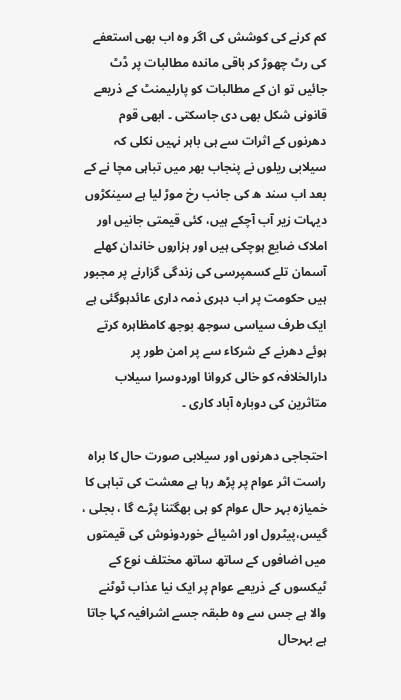کم کرنے کی کوشش کی اگر وہ اب بھی استعفے کی رٹ چھوڑ کر باقی ماندہ مطالبات پر ڈٹ جائیں تو ان کے مطالبات کو پارلیمنٹ کے ذریعے قانونی شکل بھی دی جاسکتی ۔ ابھی قوم دھرنوں کے اثرات سے ہی باہر نہیں نکلی کہ سیلابی ریلوں نے پنجاب بھر میں تباہی مچا نے کے بعد اب سند ھ کی جانب رخ موڑ لیا ہے سینکڑوں دیہات زیر آب آچکے ہیں، کئی قیمتی جانیں اور املاک ضایع ہوچکی ہیں اور ہزاروں خاندان کھلے آسمان تلے کسمپرسی کی زندگی گزارنے پر مجبور ہیں حکومت پر اب دہری ذمہ داری عائدہوگئی ہے ایک طرف سیاسی سوجھ بوجھ کامظاہرہ کرتے ہوئے دھرنے کے شرکاء سے پر امن طور پر دارالخلافہ کو خالی کروانا اوردوسرا سیلاب متاثرین کی دوبارہ آباد کاری ۔

احتجاجی دھرنوں اور سیلابی صورت حال کا براہ راست اثر عوام پر پڑھ رہا ہے معشت کی تباہی کا خمیازہ بہر حال عوام کو ہی بھگتنا پڑے گا ، بجلی ، گیس،پیٹرول اور اشیائے خوردونوش کی قیمتوں میں اضافوں کے ساتھ ساتھ مختلف نوع کے ٹیکسوں کے ذریعے عوام پر ایک نیا عذاب ٹوٹنے والا ہے جس سے وہ طبقہ جسے اشرافیہ کہا جاتا ہے بہرحال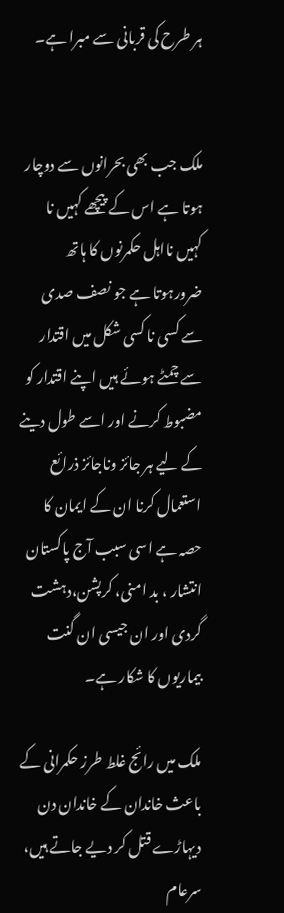ہر طرح کی قربانی سے مبرا ہے۔


ملک جب بھی بحرانوں سے دوچار ہوتا ہے اس کے پیچھے کہیں نا کہیں نااہل حکمرنوں کا ہاتھ ضرورہوتا ہے جو نصف صدی سے کسی نا کسی شکل میں اقتدار سے چمٹے ہوئے ہیں اپنے اقتدار کو مضبوط کرنے اور اسے طول دینے کے لیے ہر جائز وناجائز ذرائع استعمال کرنا ان کے ایمان کا حصہ ہے اسی سبب آج پاکستان انتشار ، بد امنی، کرپشن،دہشت گردی اور ان جیسی ان گنت بیماریوں کا شکار ہے۔

ملک میں رائج غلط طرز حکمرانی کے باعث خاندان کے خاندان دن دیہاڑے قتل کر دیے جاتے ہیں، سرعام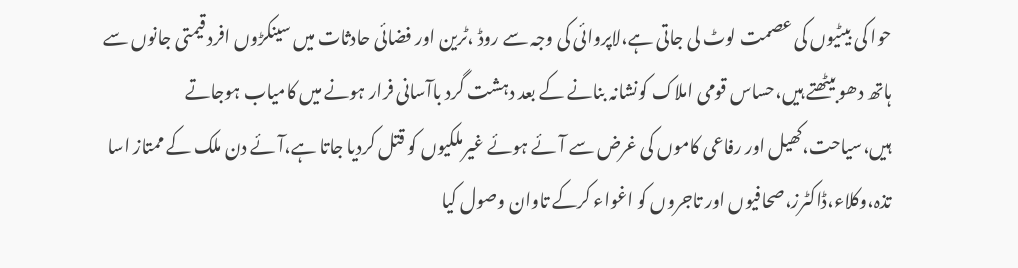حوا کی بیٹیوں کی عصمت لوٹ لی جاتی ہے،لاپروائی کی وجہ سے روڈ ،ٹرین اور فضائی حادثات میں سینکڑوں افرد قیمتی جانوں سے ہاتھ دھو بیٹھتے ہیں،حساس قومی املاک کونشانہ بنانے کے بعد دہشت گرد باآسانی فرار ہونے میں کامیاب ہوجاتے ہیں،سیاحت،کھیل اور رفاعی کاموں کی غرض سے آئے ہوئے غیرملکیوں کو قتل کردیا جاتا ہے،آئے دن ملک کے ممتاز اسا تذہ،وکلاء،ڈاکٹرز،صحافیوں اور تاجروں کو اغواء کرکے تاوان وصول کیا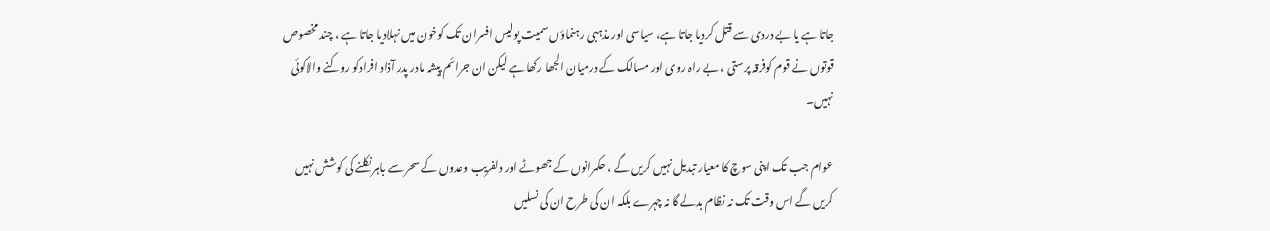جاتا ہے یا بے دردی سے قتل کردیا جاتا ہے، سیاسی اور مذہبی رہنماؤں سمیت پولیس افسران تک کوخون میں نہلادیا جاتا ہے ، چند مخصوص قوتوں نے قوم کوفرقہ پرستی ، بے راہ روی اور مسالک کے درمیان الجھا رکھا ہے لیکن ان جرائم پیشہ مادر پدر آذاد افرادکو روکنے والاکوئی نہیں۔

عوام جب تک اپنی سوچ کا معیار تبدیل نہیں کریں گے ، حکمرانوں کے جھوٹے اور دلفریب وعدوں کے سحر سے باہر نکلنے کی کوشش نہیں کریں گے اس وقت تک نہ نظام بدلے گا نہ چہرے بلکہ ان کی طرح ان کی نسلیں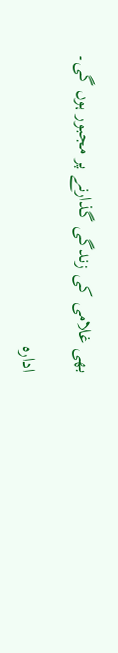بھی غلامی کی زندگی گذارنے پر مجبور ہوں گی۔

ادارہ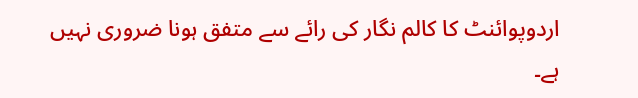اردوپوائنٹ کا کالم نگار کی رائے سے متفق ہونا ضروری نہیں ہے۔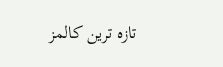تازہ ترین کالمز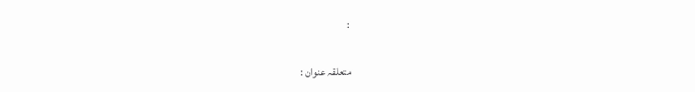:

متعلقہ عنوان :